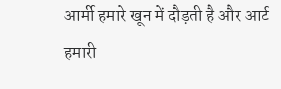आर्मी हमारे खून में दौड़ती है और आर्ट हमारी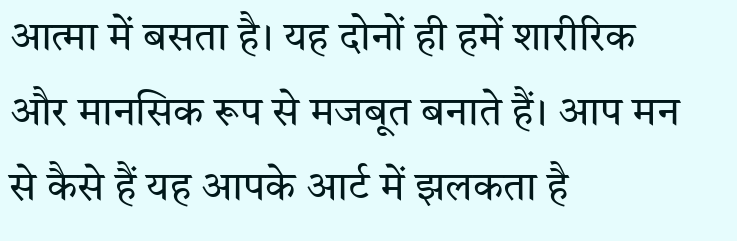आत्मा में बसता है। यह दोनों ही हमें शारीरिक और मानसिक रूप से मजबूत बनाते हैं। आप मन से कैसे हैं यह आपके आर्ट में झलकता है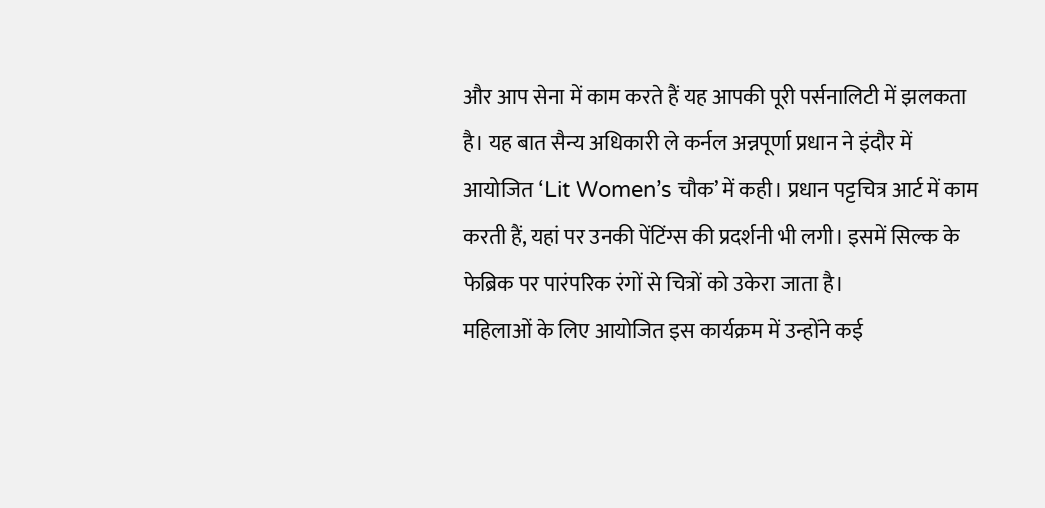और आप सेना में काम करते हैं यह आपकी पूरी पर्सनालिटी में झलकता है। यह बात सैन्य अधिकारी ले कर्नल अन्नपूर्णा प्रधान ने इंदौर में आयोजित ‘Lit Women’s चौक’ में कही। प्रधान पट्टचित्र आर्ट में काम करती हैं, यहां पर उनकी पेंटिंग्स की प्रदर्शनी भी लगी। इसमें सिल्क के फेब्रिक पर पारंपरिक रंगों से चित्रों को उकेरा जाता है।
महिलाओं के लिए आयोजित इस कार्यक्रम में उन्होंने कई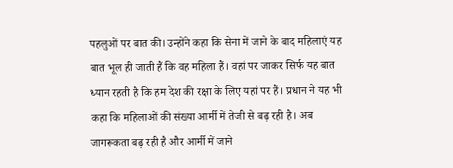पहलुओं पर बात की। उन्होंने कहा कि सेना में जाने के बाद महिलाएं यह बात भूल ही जाती हैं कि वह महिला हैं। वहां पर जाकर सिर्फ यह बात ध्यान रहती है कि हम देश की रक्षा के लिए यहां पर हैं। प्रधान ने यह भी कहा कि महिलाओं की संख्या आर्मी में तेजी से बढ़ रही है। अब जागरूकता बढ़ रही है और आर्मी में जाने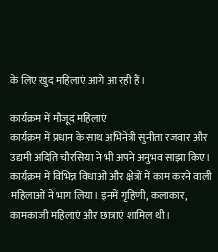के लिए खुद महिलाएं आगे आ रही हैं।

कार्यक्रम में मौजूद महिलाएं
कार्यक्रम में प्रधान के साथ अभिनेत्री सुनीता रजवार और उद्यमी अदिति चौरसिया ने भी अपने अनुभव साझा किए। कार्यक्रम में विभिन्न विधाओं और क्षेत्रों में काम करने वाली महिलाओं ने भाग लिया। इनमें गृहिणी, कलाकार, कामकाजी महिलाएं और छात्राएं शामिल थी।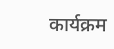कार्यक्रम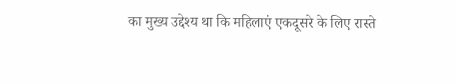का मुख्य उद्देश्य था कि महिलाएं एकदूसरे के लिए रास्ते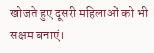खोजते हुए दूसरी महिलाओं को भी सक्षम बनाएं।